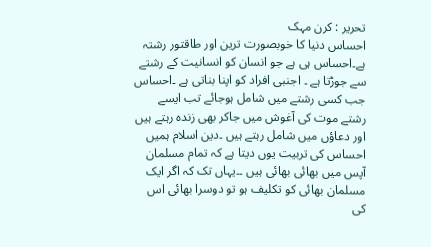تحریر : کرن مہک
احساس دنیا کا خوبصورت ترین اور طاقتور رشتہ ہے۔احساس ہی ہے جو انسان کو انسانیت کے رشتے سے جوڑتا ہے ۔ اجنبی افراد کو اپنا بناتی ہے ۔احساس جب کسی رشتے میں شامل ہوجائے تب ایسے رشتے موت کی آغوش میں جاکر بھی زندہ رہتے ہیں اور دعاؤں میں شامل رہتے ہیں ۔دین اسلام ہمیں احساس کی تربیت یوں دیتا ہے کہ تمام مسلمان آپس میں بھائی بھائی ہیں ۔۔یہاں تک کہ اگر ایک مسلمان بھائی کو تکلیف ہو تو دوسرا بھائی اس کی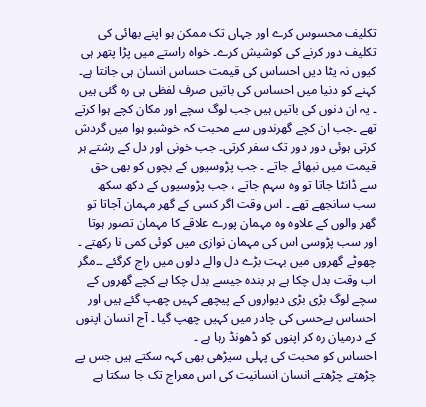تکلیف محسوس کرے اور جہاں تک ممکن ہو اپنے بھائی کی تکلیف دور کرنے کی کوشیش کرے۔ خواہ راستے میں پڑا پتھر ہی کیوں نہ یٹا دیں احساس کی قیمت حساس انسان ہی جانتا ہے۔
کہنے کو دنیا میں احساس کی باتیں صرف لفظی ہی رہ گئی ہیں ۔ یہ ان دنوں کی باتیں ہیں جب لوگ سچے اور مکان کچے ہوا کرتے تھے ۔جب ان کچے گھرندوں سے محبت کہ خوشبو ہوا میں گردش کرتی ہوئی دور دور تک سفر کرتی۔ جب خونی اور دل کے رشتے ہر قیمت میں نبھائے جاتے ۔ جب پڑوسیوں کے بچوں کو بھی حق سے ڈانٹا جاتا تو وہ سہم جاتے ، جب پڑوسیوں کے دکھ سکھ سب سانجھے تھے ۔ اس وقت اگر کسی کے گھر مہمان آجاتا تو گھر والوں کے علاوہ وہ مہمان پورے علاقے کا مہمان تصور ہوتا اور سب پڑوسی اس کی مہمان نوازی میں کوئی کمی نا رکھتے ۔ چھوٹے گھروں میں بہت بڑے دل والے دلوں میں راج کرگئے ۔۔مگر اب وقت بدل چکا ہے ہر بندہ جیسے بدل چکا ہے کچے گھروں کے سچے لوگ بڑی بڑی دیواروں کے پیچھے کہیں چھپ گئے ہیں اور احساس بےحسی کی چادر میں کہیں چھپ گیا ۔ آج انسان اپنوں کے درمیان رہ کر اپنوں کو ڈھونڈ رہا ہے ۔
احساس کو محبت کی پہلی سیڑھی بھی کہہ سکتے ہیں جس پے چڑھتے چڑھتے انسان انسانیت کی اس معراج تک جا سکتا ہے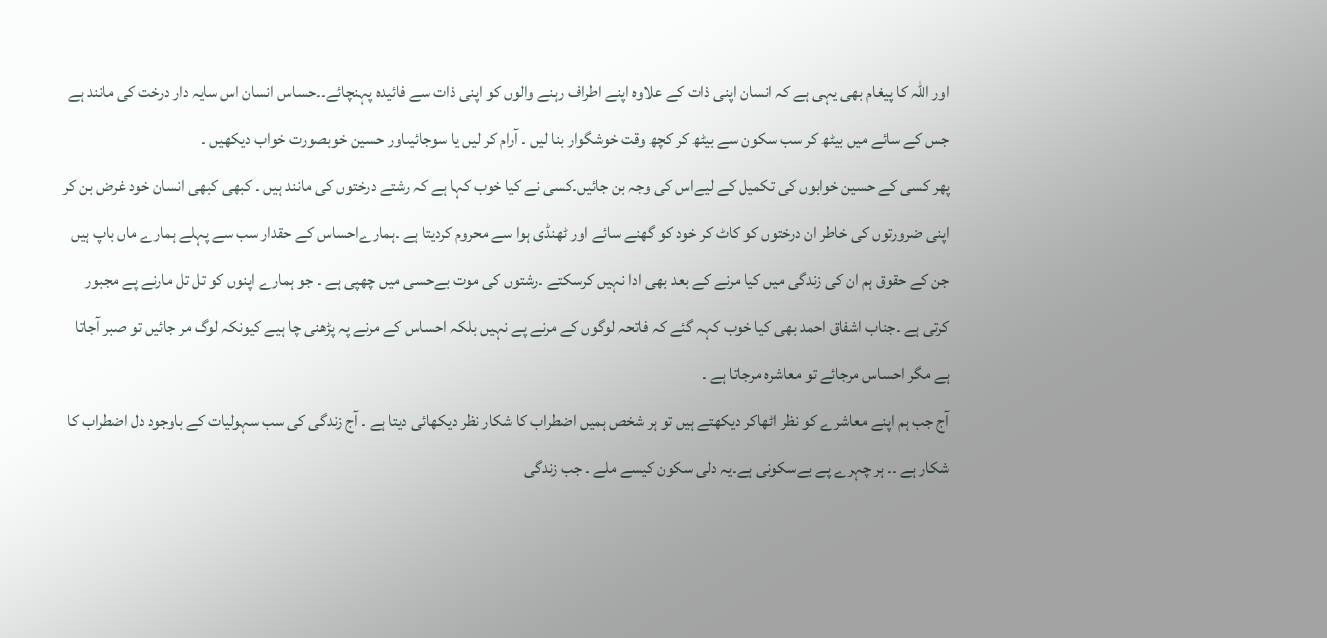اور اللہ کا پیغام بھی یہی ہے کہ انسان اپنی ذات کے علاوہ اپنے اطراف رہنے والوں کو اپنی ذات سے فائیدہ پہنچائے۔۔حساس انسان اس سایہ دار درخت کی مانند ہے جس کے سائے میں بیٹھ کر سب سکون سے بیٹھ کر کچھ وقت خوشگوار بنا لیں ۔ آرام کر لیں یا سوجائیںاور حسین خوبصورت خواب دیکھیں ۔
پھر کسی کے حسین خوابوں کی تکمیل کے لیےاس کی وجہ بن جائیں۔کسی نے کیا خوب کہا ہے کہ رشتے درختوں کی مانند ہیں ۔ کبھی کبھی انسان خود غرض بن کر اپنی ضرورتوں کی خاطر ان درختوں کو کاٹ کر خود کو گھنے سائے اور ٹھنڈی ہوا سے محروم کردیتا ہے ۔ہمارےاحساس کے حقدار سب سے پہلے ہمارے ماں باپ ہیں جن کے حقوق ہم ان کی زندگی میں کیا مرنے کے بعد بھی ادا نہیں کرسکتے ۔رشتوں کی موت بےحسی میں چھپی ہے ۔ جو ہمارے اپنوں کو تل تل مارنے پے مجبور کرتی ہے ۔جناب اشفاق احمد بھی کیا خوب کہہ گئے کہ فاتحہ لوگوں کے مرنے پے نہیں بلکہ احساس کے مرنے پہ پڑھنی چا ہیے کیونکہ لوگ مر جائیں تو صبر آجاتا ہے مگر احساس مرجائے تو معاشرہ مرجاتا ہے ۔
آج جب ہم اپنے معاشرے کو نظر اٹھاکر دیکھتے ہیں تو ہر شخص ہمیں اضطراب کا شکار نظر دیکھائی دیتا ہے ۔ آج زندگی کی سب سہولیات کے باوجود دل اضطراب کا شکار ہے ۔۔ ہر چہرے پے بےسکونی ہے۔یہ دلی سکون کیسے ملے ۔ جب زندگی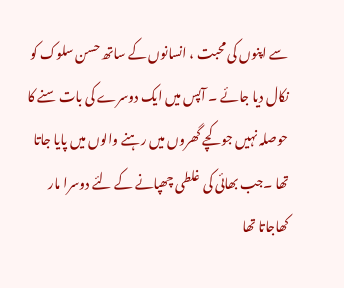سے اپنوں کی محبت ، انسانوں کے ساتھ حسن سلوک کو نکال دیا جائے ۔ آپس میں ایک دوسرے کی بات سنے کا حوصلہ نہیں جو کچے گھروں میں رہنے والوں میں پایا جاتا تھا ۔جب بھائی کی غلطی چھپانے کے لئے دوسرا مار کھاجاتا تھا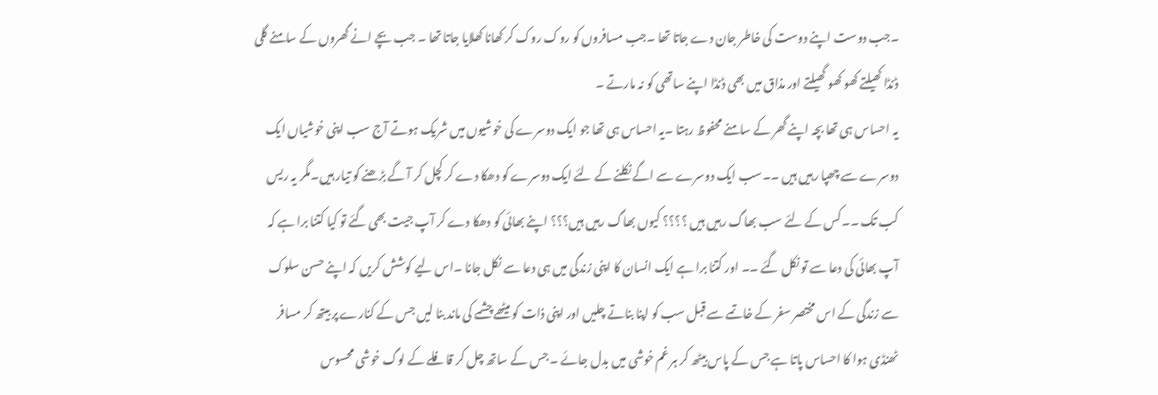۔جب دوست اپنے دوست کی خاطر جان دے جاتا تھا ۔جب مسافروں کو روک روک کر کھانا کھلایا جاتا تھا ۔ جب بچے انے گھروں کے سامنے گلی ڈنڈا کھیلتے کھو کھو گھیلتے اور مذاق میں بھی ڈنڈا اپنے ساتھی کو نہ مارتے ۔
یہ احساس ہی تھا بچہ اپنے گھر کے سامنے محفوظ رہتا ۔یہ احساس ہی تھا جو ایک دوسرے کی خوشیوں میں شریک ہوتے آج سب اپنی خوشیاں ایک دوسرے سے چھپا رہیں ہیں ۔۔سب ایک دوسرے سے اگے نکلنے کے لئے ایک دوسرے کو دھکا دے کر کچل کر آ گے بڑھنے کو تیار ہیں۔مگر یہ ریس کب تک ۔۔کس کے لئے سب بھاگ رہیں ہیں ؟؟؟؟ کیوں بھاگ رہیں ہیں؟؟؟ اپنے بھائی کو دھکا دے کر آپ جیت بھی گئے تو کیا کتنا برا ہے کہ آپ بھائی کی دعا سے تو نکل گئے ۔۔ اور کتنا برا ہے ایک انسان کا اپنی زندگی میں ہی دعا سے نکل جانا ۔اس لیے کوشش کریں کہ اپنے حسن سلوک سے زندگی کے اس مختصر سفر کے خاتمے سے قبل سب کو اپنا بناتے چلیں اور اپنی ذات کو میٹھے چشمے کی ماند بنا لیں جس کے کنارے پر بیتھ کر مسافر ٹھنڈی ہوا کا احساس پاتا ہے جس کے پاس بیٹھ کر ہر غم خوشی میں بدل جائے ۔ جس کے ساتھ چل کر قافلے کے لوگ خوشی محسوس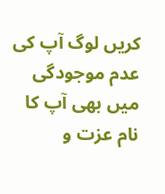کریں لوگ آپ کی عدم موجودگی میں بھی آپ کا نام عزت و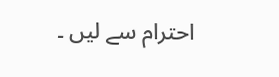احترام سے لیں ۔